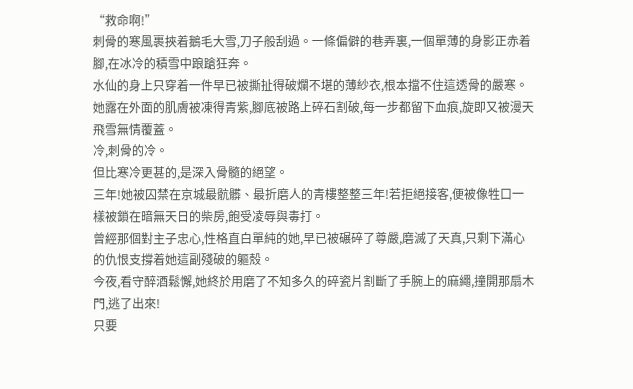“救命啊!”
刺骨的寒風裹挾着鵝毛大雪,刀子般刮過。一條偏僻的巷弄裏,一個單薄的身影正赤着腳,在冰冷的積雪中踉蹌狂奔。
水仙的身上只穿着一件早已被撕扯得破爛不堪的薄紗衣,根本擋不住這透骨的嚴寒。
她露在外面的肌膚被凍得青紫,腳底被路上碎石割破,每一步都留下血痕,旋即又被漫天飛雪無情覆蓋。
冷,刺骨的冷。
但比寒冷更甚的,是深入骨髓的絕望。
三年!她被囚禁在京城最骯髒、最折磨人的青樓整整三年!若拒絕接客,便被像牲口一樣被鎖在暗無天日的柴房,飽受凌辱與毒打。
曾經那個對主子忠心,性格直白單純的她,早已被碾碎了尊嚴,磨滅了天真,只剩下滿心的仇恨支撐着她這副殘破的軀殼。
今夜,看守醉酒鬆懈,她終於用磨了不知多久的碎瓷片割斷了手腕上的麻繩,撞開那扇木門,逃了出來!
只要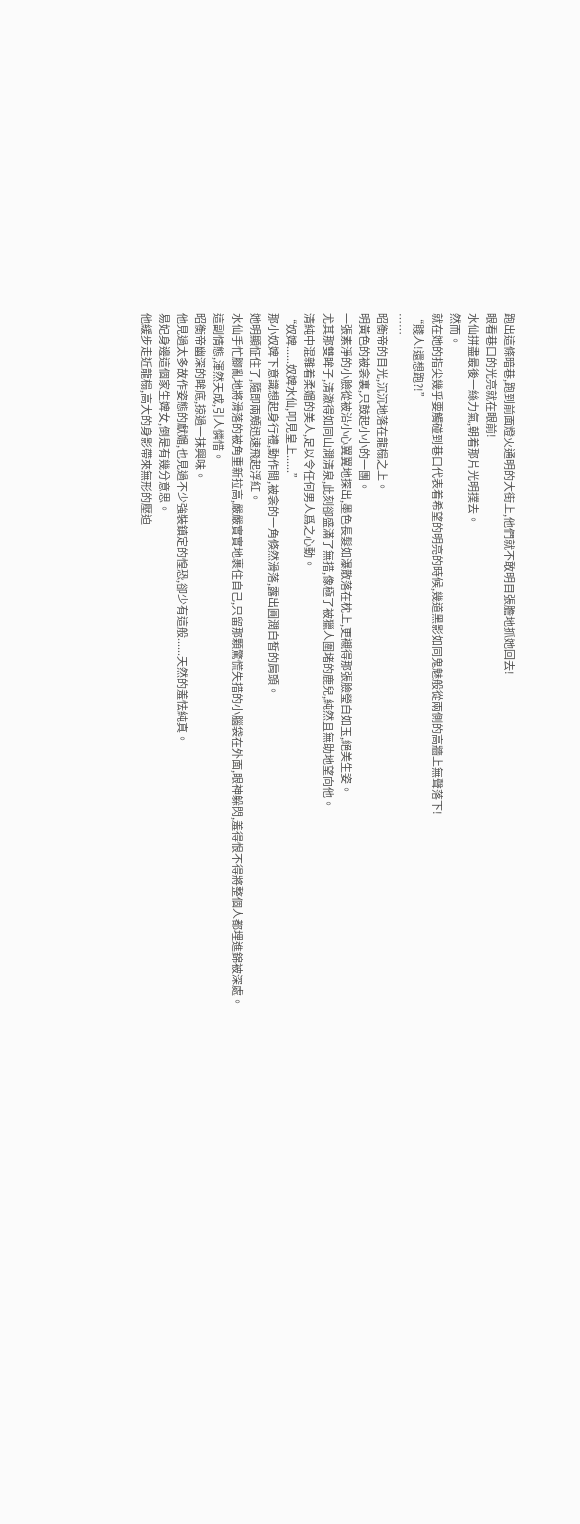跑出這條暗巷,跑到前面燈火通明的大街上,他們就不敢明目張膽地抓她回去!
眼看巷口的光亮就在眼前!
水仙拼盡最後一絲力氣,朝着那片光明撲去。
然而。
就在她的指尖幾乎要觸碰到巷口代表着希望的明亮的時候,幾道黑影如同鬼魅般從兩側的高牆上無聲落下!
“賤人!還想跑?!”
……
昭衡帝的目光,沉沉地落在龍榻之上。
明黃色的被衾裏,只鼓起小小的一團。
一張素淨的小臉從被沿小心翼翼地探出,墨色長髮如瀑散落在枕上,更襯得那張臉瑩白如玉,絕美生姿。
尤其那雙眸子,清澈得如同山澗清泉,此刻卻盛滿了無措,像極了被獵人圍堵的鹿兒,純然且無助地望向他。
清純中混雜着柔媚的美人,足以令任何男人爲之心動。
“奴婢......奴婢水仙,叩見皇上......”
那小奴婢下意識想起身行禮,動作間,被衾的一角倏然滑落,露出圓潤白皙的肩頭。
她明顯怔住了,隨即兩頰迅速飛起浮紅。
水仙手忙腳亂地將滑落的被角重新拉高,嚴嚴實實地裹住自己,只留那顆驚慌失措的小腦袋在外面,眼神躲閃,羞得恨不得將整個人都埋進錦被深處。
這副情態,渾然天成,引人憐惜。
昭衡帝幽深的眸底,掠過一抹興味。
他見過太多故作姿態的獻媚,也見過不少強裝鎮定的惶恐,卻少有這般......天然的羞怯純真。
易妃身邊這個家生婢女,倒是有幾分意思。
他緩步走近龍榻,高大的身影帶來無形的壓迫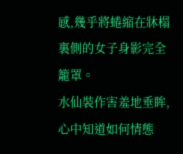感,幾乎將蜷縮在牀榻裏側的女子身影完全籠罩。
水仙裝作害羞地垂眸,心中知道如何情態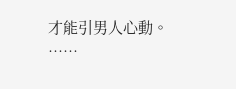才能引男人心動。
……